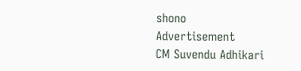shono
Advertisement
CM Suvendu Adhikari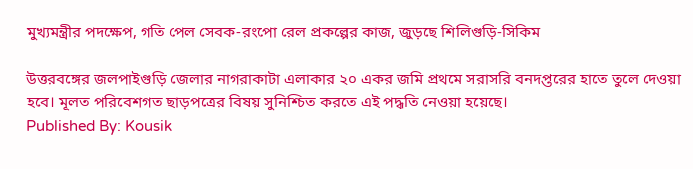মুখ্যমন্ত্রীর পদক্ষেপ, গতি পেল সেবক-রংপো রেল প্রকল্পের কাজ, জুড়ছে শিলিগুড়ি-সিকিম

উত্তরবঙ্গের জলপাইগুড়ি জেলার নাগরাকাটা এলাকার ২০ একর জমি প্রথমে সরাসরি বনদপ্তরের হাতে তুলে দেওয়া হবে। মূলত পরিবেশগত ছাড়পত্রের বিষয় সুনিশ্চিত করতে এই পদ্ধতি নেওয়া হয়েছে।
Published By: Kousik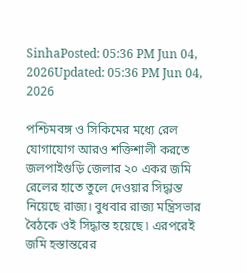SinhaPosted: 05:36 PM Jun 04, 2026Updated: 05:36 PM Jun 04, 2026

পশ্চিমবঙ্গ ও সিকিমের মধ্যে রেল যোগাযোগ আরও শক্তিশালী করতে জলপাইগুড়ি জেলার ২০ একর জমি রেলের হাতে তুলে দেওয়ার সিদ্ধান্ত নিয়েছে রাজ্য। বুধবার রাজ্য মন্ত্রিসভার বৈঠকে ওই সিদ্ধান্ত হয়েছে ৷ এরপরেই জমি হস্তান্তরের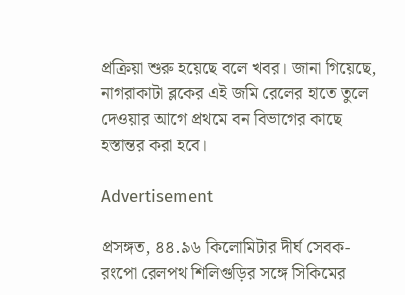প্রক্রিয়া শুরু হয়েছে বলে খবর। জানা গিয়েছে, নাগরাকাটা ব্লকের এই জমি রেলের হাতে তুলে দেওয়ার আগে প্রথমে বন বিভাগের কাছে হস্তান্তর করা হবে।

Advertisement

প্রসঙ্গত, ৪৪.৯৬ কিলোমিটার দীর্ঘ সেবক-রংপো রেলপথ শিলিগুড়ির সঙ্গে সিকিমের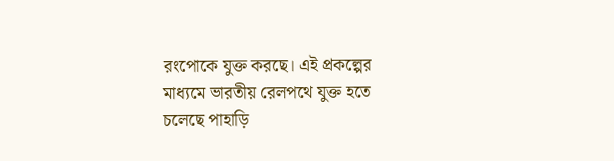রংপোকে যুক্ত করছে। এই প্রকল্পের মাধ্যমে ভারতীয় রেলপথে যুক্ত হতে চলেছে পাহাড়ি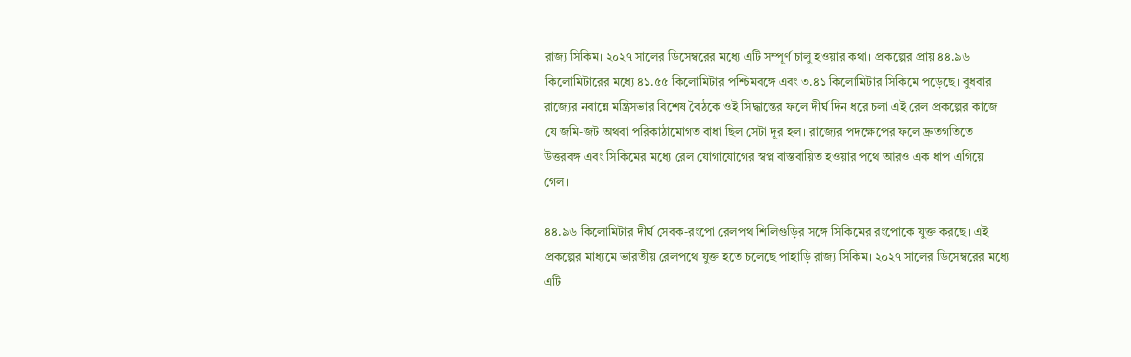রাজ্য সিকিম। ২০২৭ সালের ডিসেম্বরের মধ্যে এটি সম্পূর্ণ চালু হওয়ার কথা। প্রকল্পের প্রায় ৪৪.৯৬ কিলোমিটারের মধ্যে ৪১.৫৫ কিলোমিটার পশ্চিমবঙ্গে এবং ৩.৪১ কিলোমিটার সিকিমে পড়েছে। বুধবার রাজ্যের নবান্নে মন্ত্রিসভার বিশেষ বৈঠকে ওই সিদ্ধান্তের ফলে দীর্ঘ দিন ধরে চলা এই রেল প্রকল্পের কাজে যে জমি-জট অথবা পরিকাঠামোগত বাধা ছিল সেটা দূর হল। রাজ্যের পদক্ষেপের ফলে দ্রুতগতিতে উত্তরবঙ্গ এবং সিকিমের মধ্যে রেল যোগাযোগের স্বপ্ন বাস্তবায়িত হওয়ার পথে আরও এক ধাপ এগিয়ে গেল।

৪৪.৯৬ কিলোমিটার দীর্ঘ সেবক-রংপো রেলপথ শিলিগুড়ির সঙ্গে সিকিমের রংপোকে যুক্ত করছে। এই প্রকল্পের মাধ্যমে ভারতীয় রেলপথে যুক্ত হতে চলেছে পাহাড়ি রাজ্য সিকিম। ২০২৭ সালের ডিসেম্বরের মধ্যে এটি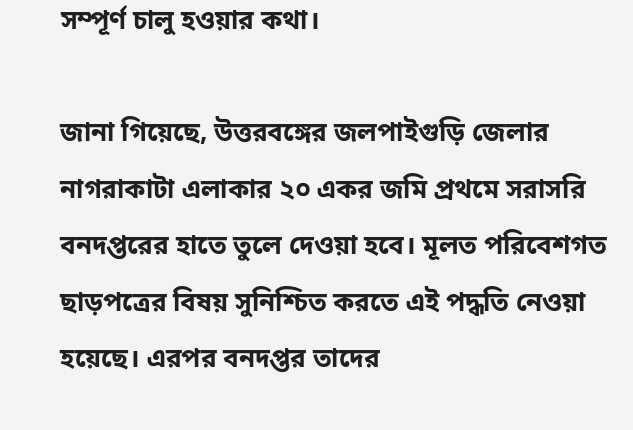সম্পূর্ণ চালু হওয়ার কথা।

জানা গিয়েছে, উত্তরবঙ্গের জলপাইগুড়ি জেলার নাগরাকাটা এলাকার ২০ একর জমি প্রথমে সরাসরি বনদপ্তরের হাতে তুলে দেওয়া হবে। মূলত পরিবেশগত ছাড়পত্রের বিষয় সুনিশ্চিত করতে এই পদ্ধতি নেওয়া হয়েছে। এরপর বনদপ্তর তাদের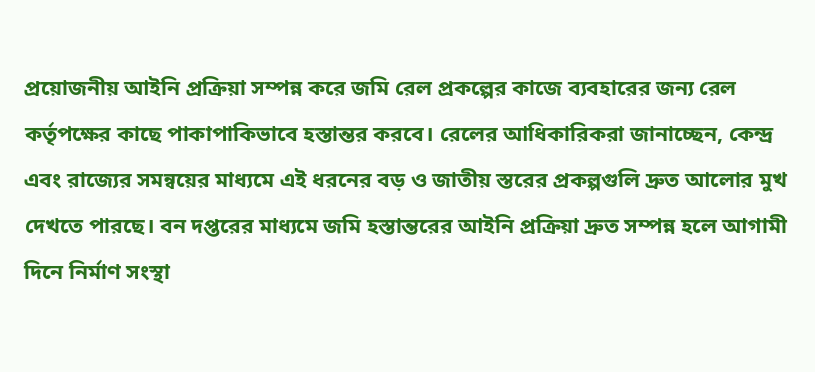প্রয়োজনীয় আইনি প্রক্রিয়া সম্পন্ন করে জমি রেল প্রকল্পের কাজে ব্যবহারের জন্য রেল কর্তৃপক্ষের কাছে পাকাপাকিভাবে হস্তান্তর করবে। রেলের আধিকারিকরা জানাচ্ছেন, কেন্দ্র এবং রাজ্যের সমন্বয়ের মাধ্যমে এই ধরনের বড় ও জাতীয় স্তরের প্রকল্পগুলি দ্রুত আলোর মুখ দেখতে পারছে। বন দপ্তরের মাধ্যমে জমি হস্তান্তরের আইনি প্রক্রিয়া দ্রুত সম্পন্ন হলে আগামী দিনে নির্মাণ সংস্থা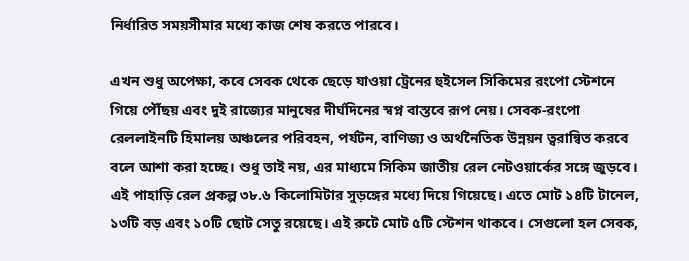নির্ধারিত সময়সীমার মধ্যে কাজ শেষ করতে পারবে।

এখন শুধু অপেক্ষা, কবে সেবক থেকে ছেড়ে যাওয়া ট্রেনের হুইসেল সিকিমের রংপো স্টেশনে গিয়ে পৌঁছয় এবং দুই রাজ্যের মানুষের দীর্ঘদিনের স্বপ্ন বাস্তবে রূপ নেয়। সেবক-রংপো রেললাইনটি হিমালয় অঞ্চলের পরিবহন, পর্যটন, বাণিজ্য ও অর্থনৈতিক উন্নয়ন ত্বরান্বিত করবে বলে আশা করা হচ্ছে। শুধু তাই নয়, এর মাধ্যমে সিকিম জাতীয় রেল নেটওয়ার্কের সঙ্গে জুড়বে। এই পাহাড়ি রেল প্রকল্প ৩৮.৬ কিলোমিটার সুড়ঙ্গের মধ্যে দিয়ে গিয়েছে। এতে মোট ১৪টি টানেল, ১৩টি বড় এবং ১০টি ছোট সেতু রয়েছে। এই রুটে মোট ৫টি স্টেশন থাকবে। সেগুলো হল সেবক,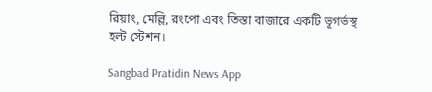রিয়াং, মেল্লি, রংপো এবং তিস্তা বাজারে একটি ভূগর্ভস্থ হল্ট স্টেশন।

Sangbad Pratidin News App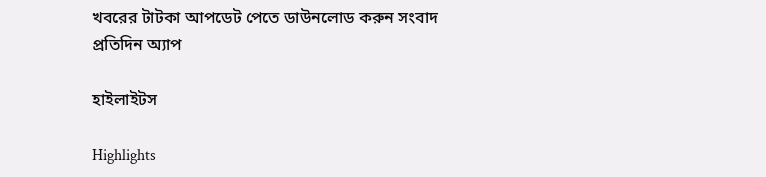খবরের টাটকা আপডেট পেতে ডাউনলোড করুন সংবাদ প্রতিদিন অ্যাপ

হাইলাইটস

Highlights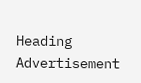Heading
Advertisement